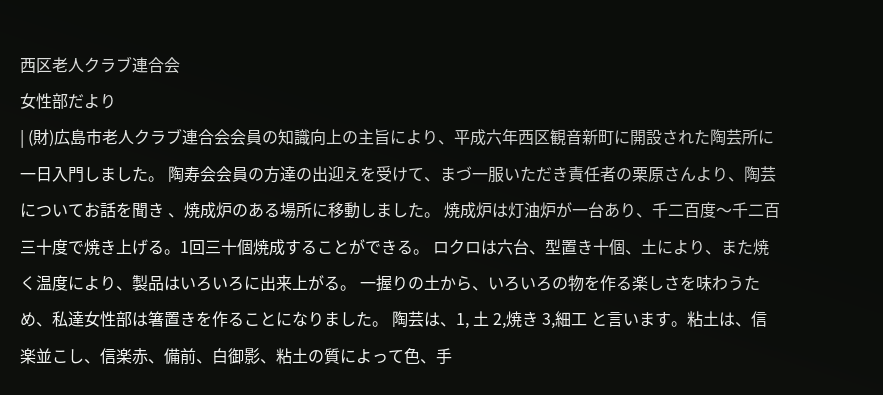西区老人クラブ連合会
女性部だより
| (財)広島市老人クラブ連合会会員の知識向上の主旨により、平成六年西区観音新町に開設された陶芸所に一日入門しました。 陶寿会会員の方達の出迎えを受けて、まづ一服いただき責任者の栗原さんより、陶芸についてお話を聞き 、焼成炉のある場所に移動しました。 焼成炉は灯油炉が一台あり、千二百度〜千二百三十度で焼き上げる。1回三十個焼成することができる。 ロクロは六台、型置き十個、土により、また焼く温度により、製品はいろいろに出来上がる。 一握りの土から、いろいろの物を作る楽しさを味わうため、私達女性部は箸置きを作ることになりました。 陶芸は、1, 土 2,焼き 3,細工 と言います。粘土は、信楽並こし、信楽赤、備前、白御影、粘土の質によって色、手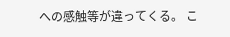への感触等が違ってくる。 こ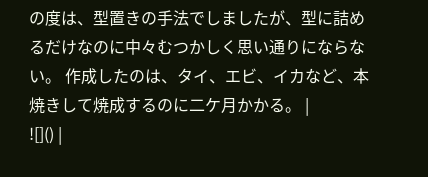の度は、型置きの手法でしましたが、型に詰めるだけなのに中々むつかしく思い通りにならない。 作成したのは、タイ、エビ、イカなど、本焼きして焼成するのに二ケ月かかる。 |
![]() |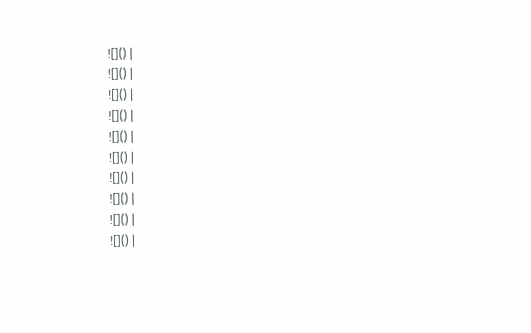![]() |
![]() |
![]() |
![]() |
![]() |
![]() |
![]() |
![]() |
![]() |
![]() |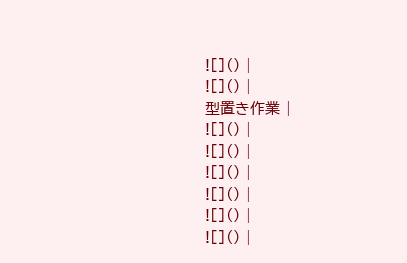![]() |
![]() |
型置き作業 |
![]() |
![]() |
![]() |
![]() |
![]() |
![]() |